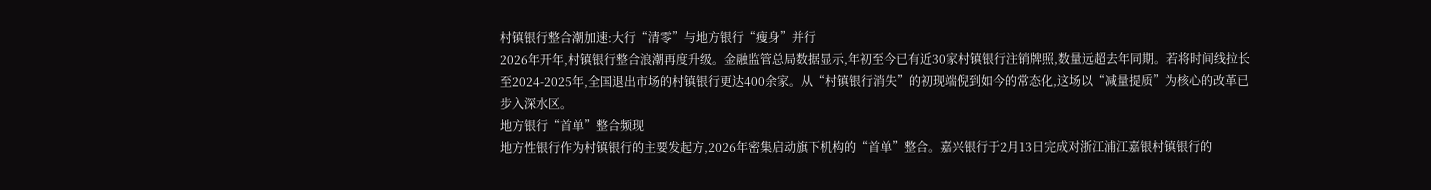村镇银行整合潮加速:大行“清零”与地方银行“瘦身”并行
2026年开年,村镇银行整合浪潮再度升级。金融监管总局数据显示,年初至今已有近30家村镇银行注销牌照,数量远超去年同期。若将时间线拉长至2024-2025年,全国退出市场的村镇银行更达400余家。从“村镇银行消失”的初现端倪到如今的常态化,这场以“减量提质”为核心的改革已步入深水区。
地方银行“首单”整合频现
地方性银行作为村镇银行的主要发起方,2026年密集启动旗下机构的“首单”整合。嘉兴银行于2月13日完成对浙江浦江嘉银村镇银行的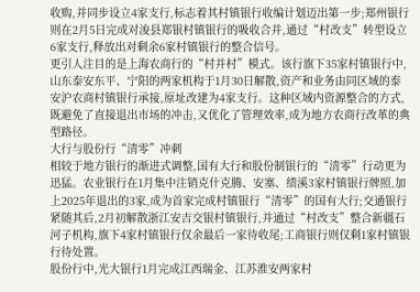收购,并同步设立4家支行,标志着其村镇银行收编计划迈出第一步;郑州银行则在2月5日完成对浚县郑银村镇银行的吸收合并,通过“村改支”转型设立6家支行,释放出对剩余6家村镇银行的整合信号。
更引人注目的是上海农商行的“村并村”模式。该行旗下35家村镇银行中,山东泰安东平、宁阳的两家机构于1月30日解散,资产和业务由同区域的泰安沪农商村镇银行承接,原址改建为4家支行。这种区域内资源整合的方式,既避免了直接退出市场的冲击,又优化了管理效率,成为地方农商行改革的典型路径。
大行与股份行“清零”冲刺
相较于地方银行的渐进式调整,国有大行和股份制银行的“清零”行动更为迅猛。农业银行在1月集中注销克什克腾、安塞、绩溪3家村镇银行牌照,加上2025年退出的3家,成为首家完成村镇银行“清零”的国有大行;交通银行紧随其后,2月初解散浙江安吉交银村镇银行,并通过“村改支”整合新疆石河子机构,旗下4家村镇银行仅余最后一家待收尾;工商银行则仅剩1家村镇银行待处置。
股份行中,光大银行1月完成江西瑞金、江苏淮安两家村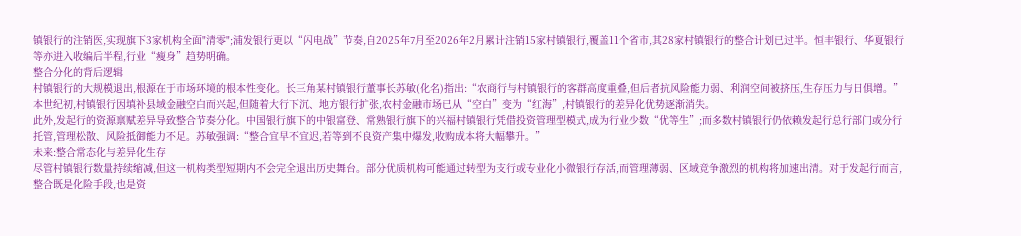镇银行的注销医,实现旗下3家机构全面"清零";浦发银行更以“闪电战”节奏,自2025年7月至2026年2月累计注销15家村镇银行,覆盖11个省市,其28家村镇银行的整合计划已过半。恒丰银行、华夏银行等亦进入收编后半程,行业“瘦身”趋势明确。
整合分化的背后逻辑
村镇银行的大规模退出,根源在于市场环境的根本性变化。长三角某村镇银行董事长苏敏(化名)指出:“农商行与村镇银行的客群高度重叠,但后者抗风险能力弱、利润空间被挤压,生存压力与日俱增。” 本世纪初,村镇银行因填补县域金融空白而兴起,但随着大行下沉、地方银行扩张,农村金融市场已从“空白”变为“红海”,村镇银行的差异化优势逐渐消失。
此外,发起行的资源禀赋差异导致整合节奏分化。中国银行旗下的中银富登、常熟银行旗下的兴福村镇银行凭借投资管理型模式,成为行业少数“优等生”;而多数村镇银行仍依赖发起行总行部门或分行托管,管理松散、风险抵御能力不足。苏敏强调:“整合宜早不宜迟,若等到不良资产集中爆发,收购成本将大幅攀升。”
未来:整合常态化与差异化生存
尽管村镇银行数量持续缩减,但这一机构类型短期内不会完全退出历史舞台。部分优质机构可能通过转型为支行或专业化小微银行存活,而管理薄弱、区域竞争激烈的机构将加速出清。对于发起行而言,整合既是化险手段,也是资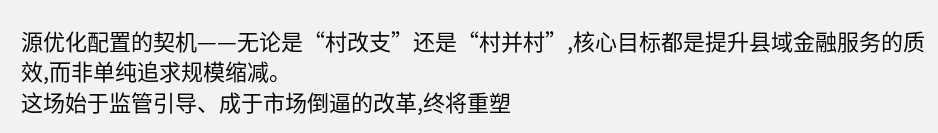源优化配置的契机——无论是“村改支”还是“村并村”,核心目标都是提升县域金融服务的质效,而非单纯追求规模缩减。
这场始于监管引导、成于市场倒逼的改革,终将重塑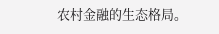农村金融的生态格局。